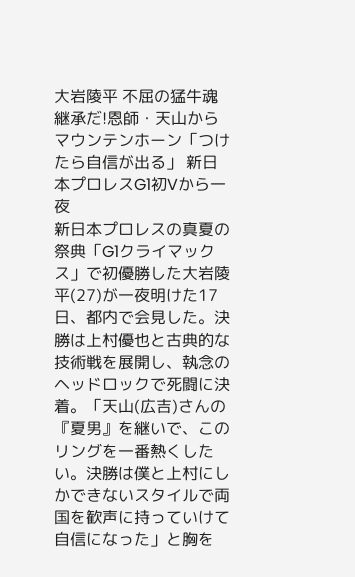大岩陵平 不屈の猛牛魂継承だ!恩師・天山からマウンテンホーン「つけたら自信が出る」 新日本プロレスG1初Vから一夜
新日本プロレスの真夏の祭典「G1クライマックス」で初優勝した大岩陵平(27)が一夜明けた17日、都内で会見した。決勝は上村優也と古典的な技術戦を展開し、執念のヘッドロックで死闘に決着。「天山(広吉)さんの『夏男』を継いで、このリングを一番熱くしたい。決勝は僕と上村にしかできないスタイルで両国を歓声に持っていけて自信になった」と胸を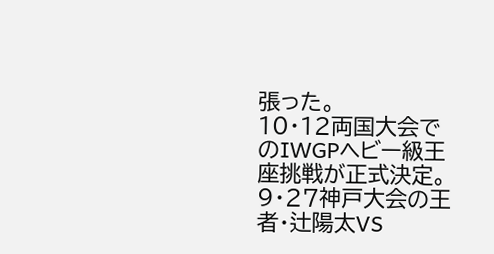張った。
10・12両国大会でのIWGPヘビー級王座挑戦が正式決定。9・27神戸大会の王者・辻陽太VS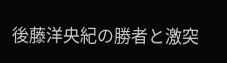後藤洋央紀の勝者と激突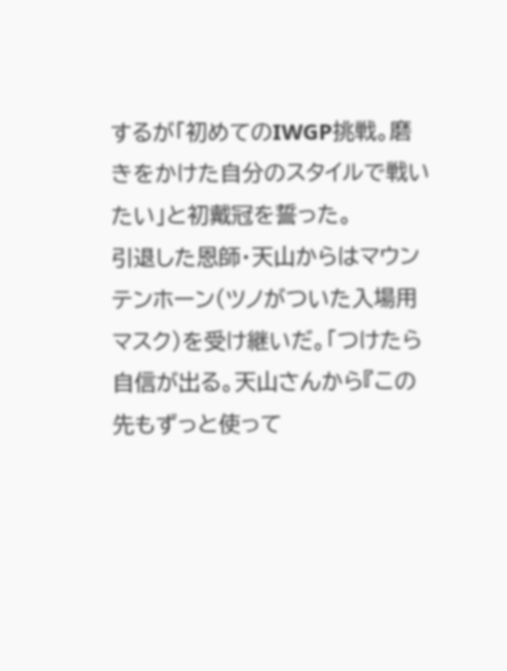するが「初めてのIWGP挑戦。磨きをかけた自分のスタイルで戦いたい」と初戴冠を誓った。
引退した恩師・天山からはマウンテンホーン(ツノがついた入場用マスク)を受け継いだ。「つけたら自信が出る。天山さんから『この先もずっと使って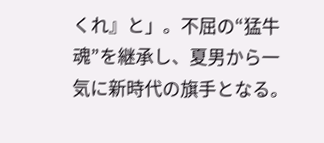くれ』と」。不屈の“猛牛魂”を継承し、夏男から一気に新時代の旗手となる。